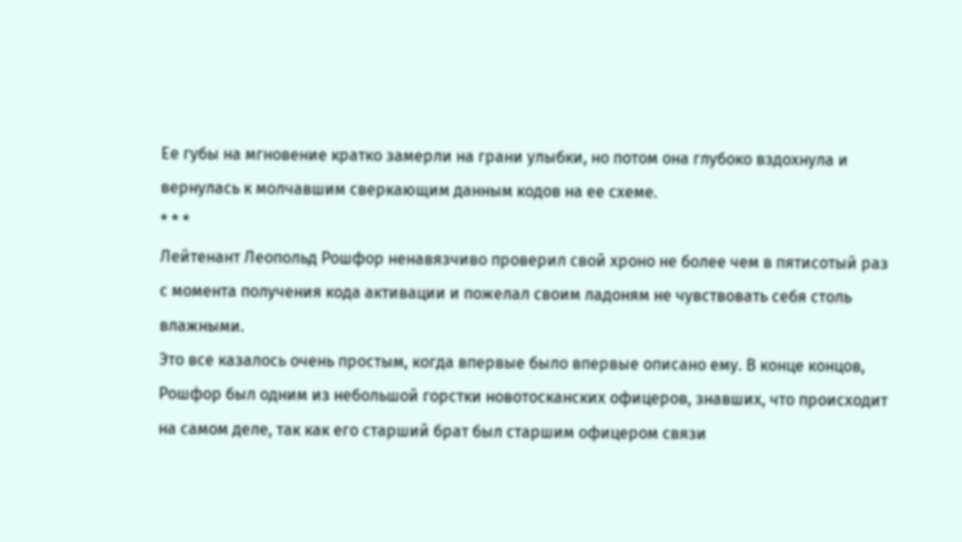Ее губы на мгновение кратко замерли на грани улыбки, но потом она глубоко вздохнула и вернулась к молчавшим сверкающим данным кодов на ее схеме.
* * *
Лейтенант Леопольд Рошфор ненавязчиво проверил свой хроно не более чем в пятисотый раз с момента получения кода активации и пожелал своим ладоням не чувствовать себя столь влажными.
Это все казалось очень простым, когда впервые было впервые описано ему. В конце концов, Рошфор был одним из небольшой горстки новотосканских офицеров, знавших, что происходит на самом деле, так как его старший брат был старшим офицером связи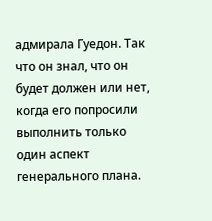адмирала Гуедон. Так что он знал, что он будет должен или нет, когда его попросили выполнить только один аспект генерального плана.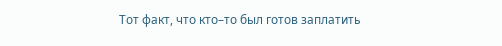Тот факт, что кто–то был готов заплатить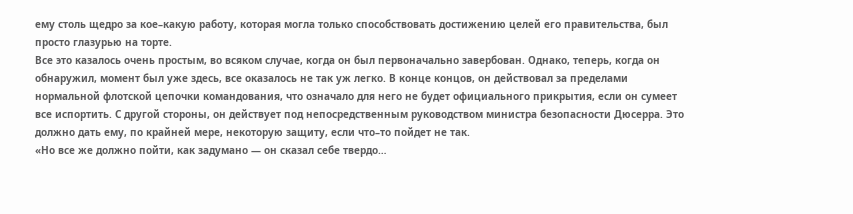ему столь щедро за кое–какую работу, которая могла только способствовать достижению целей его правительства, был просто глазурью на торте.
Все это казалось очень простым, во всяком случае, когда он был первоначально завербован. Однако, теперь, когда он обнаружил, момент был уже здесь, все оказалось не так уж легко. В конце концов, он действовал за пределами нормальной флотской цепочки командования, что означало для него не будет официального прикрытия, если он сумеет все испортить. С другой стороны, он действует под непосредственным руководством министра безопасности Дюсерра. Это должно дать ему, по крайней мере, некоторую защиту, если что–то пойдет не так.
«Но все же должно пойти, как задумано — он сказал себе твердо…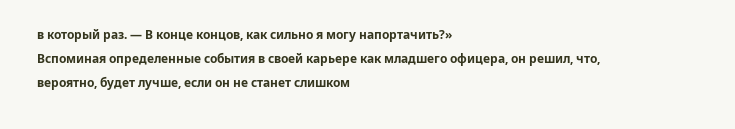в который раз. — В конце концов, как сильно я могу напортачить?»
Вспоминая определенные события в своей карьере как младшего офицера, он решил, что, вероятно, будет лучше, если он не станет слишком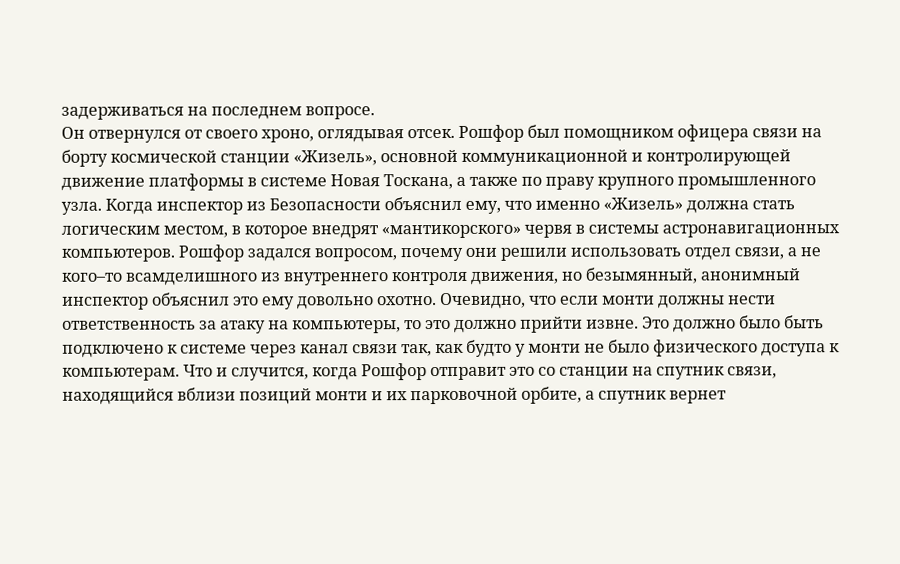задерживаться на последнем вопросе.
Он отвернулся от своего хроно, оглядывая отсек. Рошфор был помощником офицера связи на борту космической станции «Жизель», основной коммуникационной и контролирующей движение платформы в системе Новая Тоскана, а также по праву крупного промышленного узла. Когда инспектор из Безопасности объяснил ему, что именно «Жизель» должна стать логическим местом, в которое внедрят «мантикорского» червя в системы астронавигационных компьютеров. Рошфор задался вопросом, почему они решили использовать отдел связи, а не кого–то всамделишного из внутреннего контроля движения, но безымянный, анонимный инспектор объяснил это ему довольно охотно. Очевидно, что если монти должны нести ответственность за атаку на компьютеры, то это должно прийти извне. Это должно было быть подключено к системе через канал связи так, как будто у монти не было физического доступа к компьютерам. Что и случится, когда Рошфор отправит это со станции на спутник связи, находящийся вблизи позиций монти и их парковочной орбите, а спутник вернет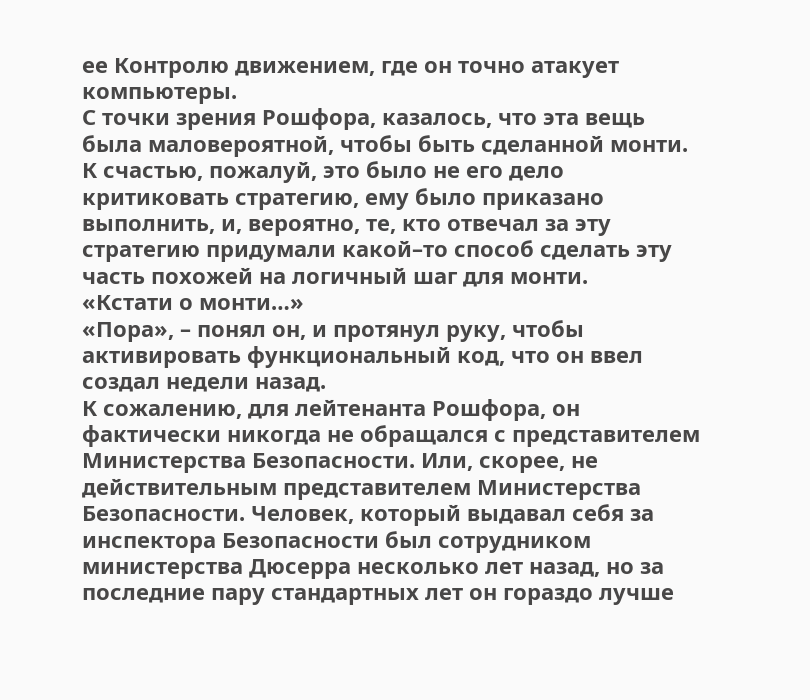ее Контролю движением, где он точно атакует компьютеры.
С точки зрения Рошфора, казалось, что эта вещь была маловероятной, чтобы быть сделанной монти. К счастью, пожалуй, это было не его дело критиковать стратегию, ему было приказано выполнить, и, вероятно, те, кто отвечал за эту стратегию придумали какой–то способ сделать эту часть похожей на логичный шаг для монти.
«Кстати о монти…»
«Пора», – понял он, и протянул руку, чтобы активировать функциональный код, что он ввел создал недели назад.
К сожалению, для лейтенанта Рошфора, он фактически никогда не обращался с представителем Министерства Безопасности. Или, скорее, не действительным представителем Министерства Безопасности. Человек, который выдавал себя за инспектора Безопасности был сотрудником министерства Дюсерра несколько лет назад, но за последние пару стандартных лет он гораздо лучше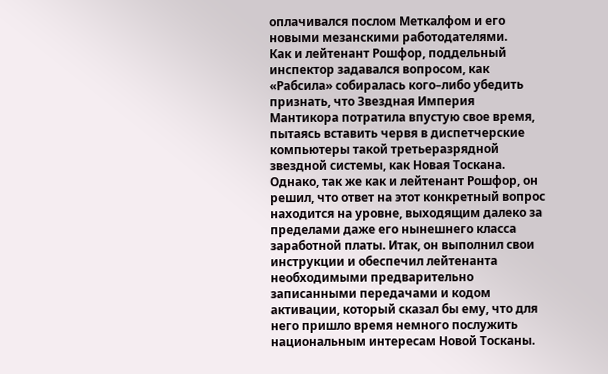оплачивался послом Меткалфом и его новыми мезанскими работодателями.
Как и лейтенант Рошфор, поддельный инспектор задавался вопросом, как «Рабсила» собиралась кого–либо убедить признать, что Звездная Империя Мантикора потратила впустую свое время, пытаясь вставить червя в диспетчерские компьютеры такой третьеразрядной звездной системы, как Новая Тоскана. Однако, так же как и лейтенант Рошфор, он решил, что ответ на этот конкретный вопрос находится на уровне, выходящим далеко за пределами даже его нынешнего класса заработной платы. Итак, он выполнил свои инструкции и обеспечил лейтенанта необходимыми предварительно записанными передачами и кодом активации, который сказал бы ему, что для него пришло время немного послужить национальным интересам Новой Тосканы.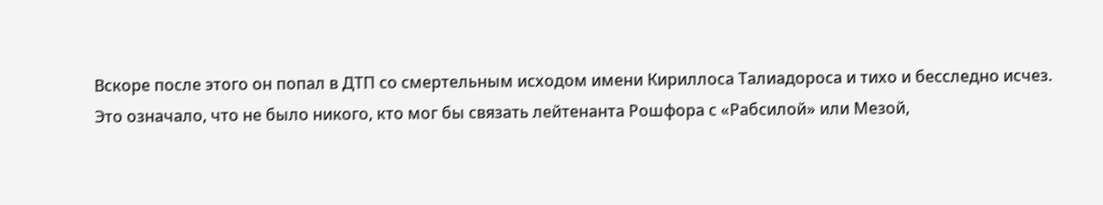Вскоре после этого он попал в ДТП со смертельным исходом имени Кириллоса Талиадороса и тихо и бесследно исчез.
Это означало, что не было никого, кто мог бы связать лейтенанта Рошфора с «Рабсилой» или Мезой,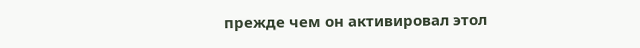прежде чем он активировал этол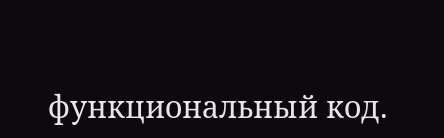функциональный код.